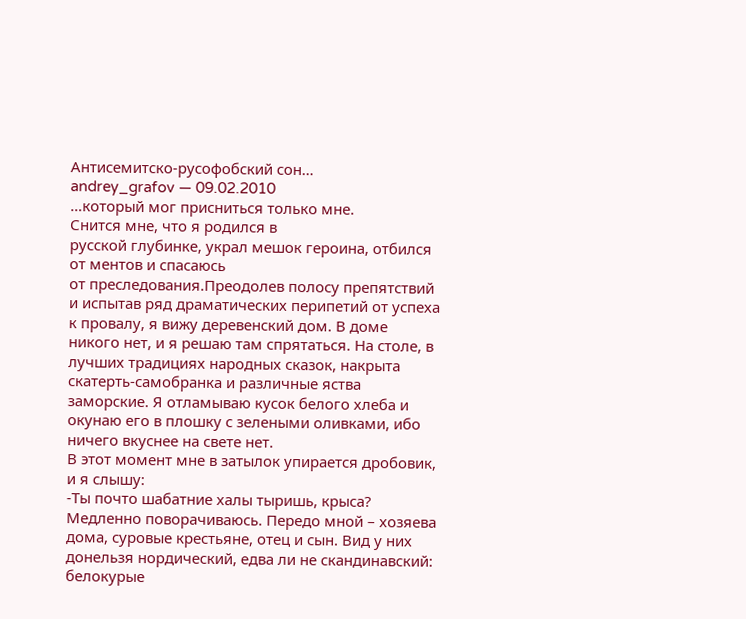Антисемитско-русофобский сон…
andrey_grafov — 09.02.2010
…который мог присниться только мне.
Снится мне, что я родился в
русской глубинке, украл мешок героина, отбился от ментов и спасаюсь
от преследования.Преодолев полосу препятствий и испытав ряд драматических перипетий от успеха к провалу, я вижу деревенский дом. В доме никого нет, и я решаю там спрятаться. На столе, в лучших традициях народных сказок, накрыта скатерть-самобранка и различные яства заморские. Я отламываю кусок белого хлеба и окунаю его в плошку с зелеными оливками, ибо ничего вкуснее на свете нет.
В этот момент мне в затылок упирается дробовик, и я слышу:
-Ты почто шабатние халы тыришь, крыса?
Медленно поворачиваюсь. Передо мной – хозяева дома, суровые крестьяне, отец и сын. Вид у них донельзя нордический, едва ли не скандинавский: белокурые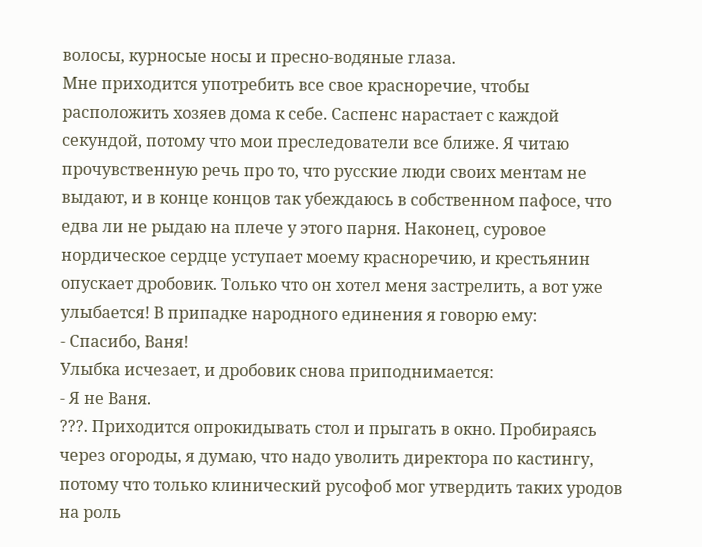волосы, курносые носы и пресно-водяные глаза.
Мне приходится употребить все свое красноречие, чтобы расположить хозяев дома к себе. Саспенс нарастает с каждой секундой, потому что мои преследователи все ближе. Я читаю прочувственную речь про то, что русские люди своих ментам не выдают, и в конце концов так убеждаюсь в собственном пафосе, что едва ли не рыдаю на плече у этого парня. Наконец, суровое нордическое сердце уступает моему красноречию, и крестьянин опускает дробовик. Только что он хотел меня застрелить, а вот уже улыбается! В припадке народного единения я говорю ему:
- Спасибо, Ваня!
Улыбка исчезает, и дробовик снова приподнимается:
- Я не Ваня.
???. Приходится опрокидывать стол и прыгать в окно. Пробираясь через огороды, я думаю, что надо уволить директора по кастингу, потому что только клинический русофоб мог утвердить таких уродов на роль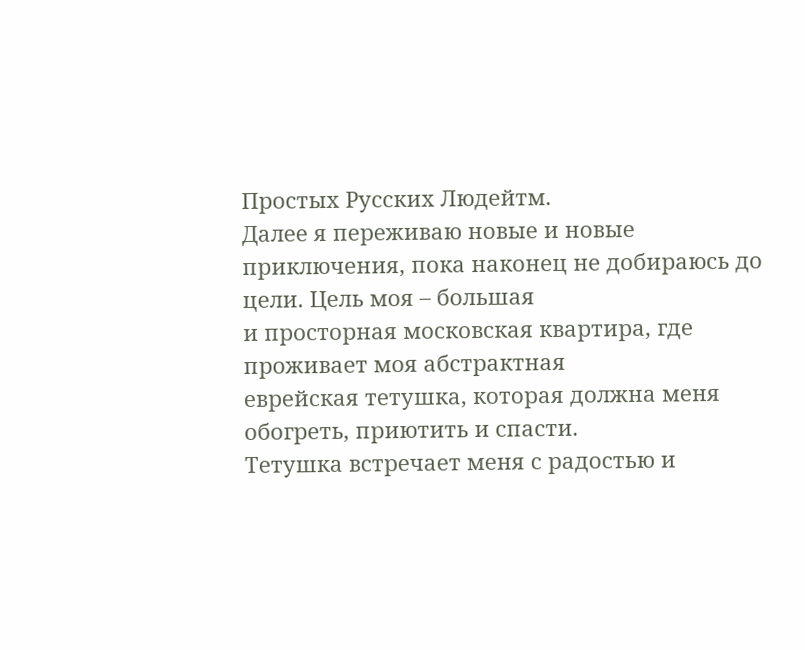Простых Русских Людейтм.
Далее я переживаю новые и новые
приключения, пока наконец не добираюсь до цели. Цель моя – большая
и просторная московская квартира, где проживает моя абстрактная
еврейская тетушка, которая должна меня обогреть, приютить и спасти.
Тетушка встречает меня с радостью и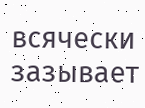всячески зазывает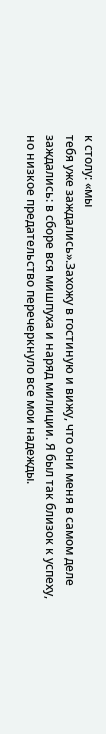к столу: «мы
тебя уже заждались».Захожу в гостиную и вижу, что они меня в самом деле заждались: в сборе вся мишпуха и наряд милиции. Я был так близок к успеху, но низкое предательство перечеркнуло все мои надежды.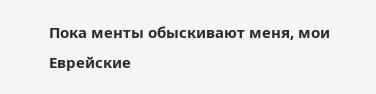Пока менты обыскивают меня, мои Еврейские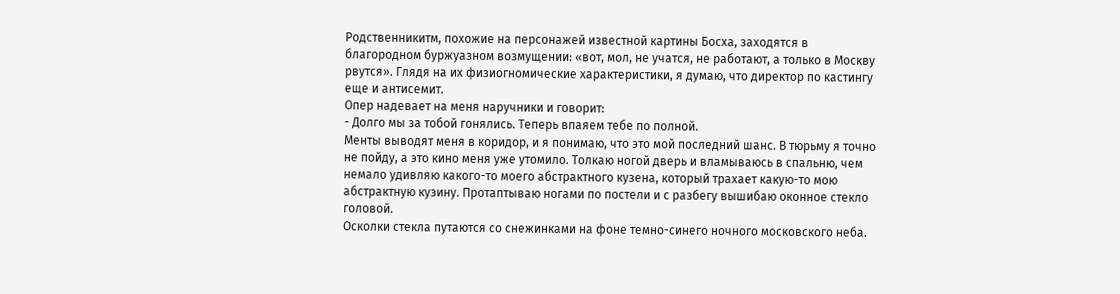Родственникитм, похожие на персонажей известной картины Босха, заходятся в благородном буржуазном возмущении: «вот, мол, не учатся, не работают, а только в Москву рвутся». Глядя на их физиогномические характеристики, я думаю, что директор по кастингу еще и антисемит.
Опер надевает на меня наручники и говорит:
- Долго мы за тобой гонялись. Теперь впаяем тебе по полной.
Менты выводят меня в коридор, и я понимаю, что это мой последний шанс. В тюрьму я точно не пойду, а это кино меня уже утомило. Толкаю ногой дверь и вламываюсь в спальню, чем немало удивляю какого-то моего абстрактного кузена, который трахает какую-то мою абстрактную кузину. Протаптываю ногами по постели и с разбегу вышибаю оконное стекло головой.
Осколки стекла путаются со снежинками на фоне темно-синего ночного московского неба.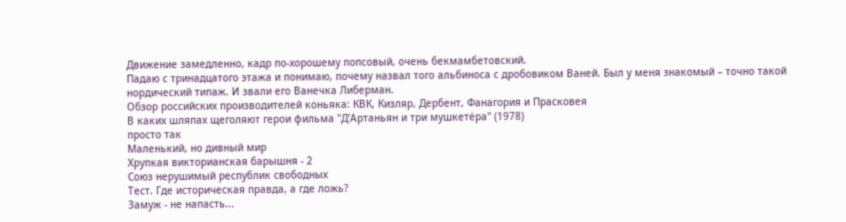Движение замедленно, кадр по-хорошему попсовый, очень бекмамбетовский.
Падаю с тринадцатого этажа и понимаю, почему назвал того альбиноса с дробовиком Ваней. Был у меня знакомый – точно такой нордический типаж. И звали его Ванечка Либерман.
Обзор российских производителей коньяка: КВК, Кизляр, Дербент, Фанагория и Прасковея
В каких шляпах щеголяют герои фильма "Д’Артаньян и три мушкетёра" (1978)
просто так
Маленький, но дивный мир
Хрупкая викторианская барышня - 2
Союз нерушимый республик свободных
Тест. Где историческая правда, а где ложь?
Замуж - не напасть...